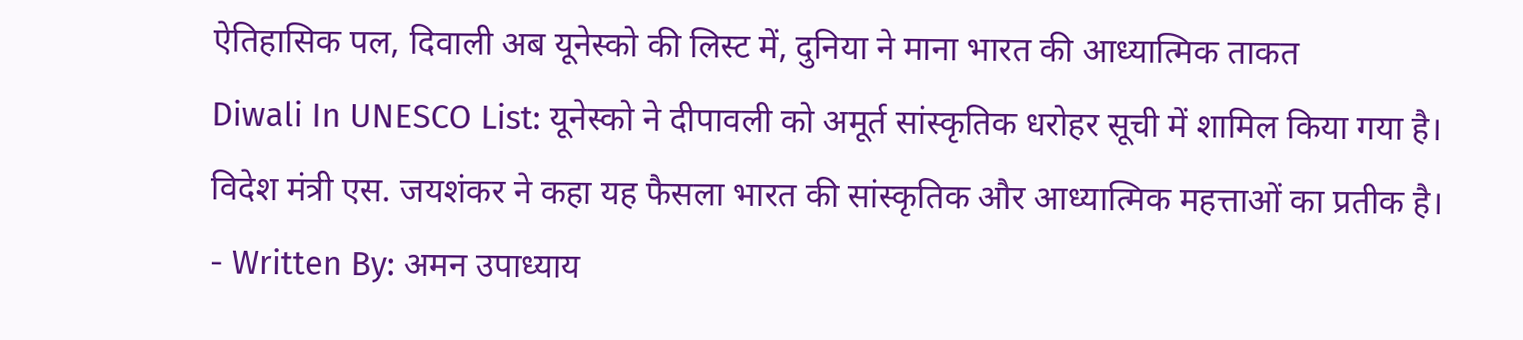ऐतिहासिक पल, दिवाली अब यूनेस्को की लिस्ट में, दुनिया ने माना भारत की आध्यात्मिक ताकत
Diwali In UNESCO List: यूनेस्को ने दीपावली को अमूर्त सांस्कृतिक धरोहर सूची में शामिल किया गया है। विदेश मंत्री एस. जयशंकर ने कहा यह फैसला भारत की सांस्कृतिक और आध्यात्मिक महत्ताओं का प्रतीक है।
- Written By: अमन उपाध्याय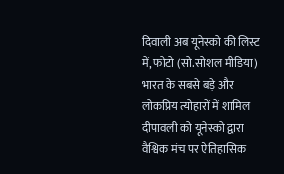दिवाली अब यूनेस्को की लिस्ट में, फोटो (सो.सोशल मीडिया)
भारत के सबसे बड़े और लोकप्रिय त्योहारों में शामिल दीपावली को यूनेस्को द्वारा वैश्विक मंच पर ऐतिहासिक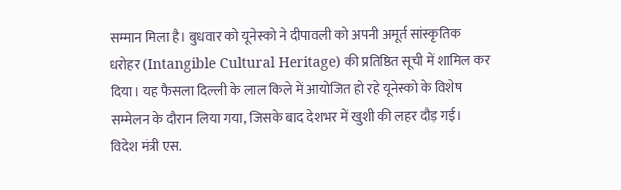सम्मान मिला है। बुधवार को यूनेस्को ने दीपावली को अपनी अमूर्त सांस्कृतिक धरोहर (Intangible Cultural Heritage) की प्रतिष्ठित सूची में शामिल कर दिया। यह फैसला दिल्ली के लाल किले में आयोजित हो रहे यूनेस्को के विशेष सम्मेलन के दौरान लिया गया, जिसके बाद देशभर में खुशी की लहर दौड़ गई।
विदेश मंत्री एस.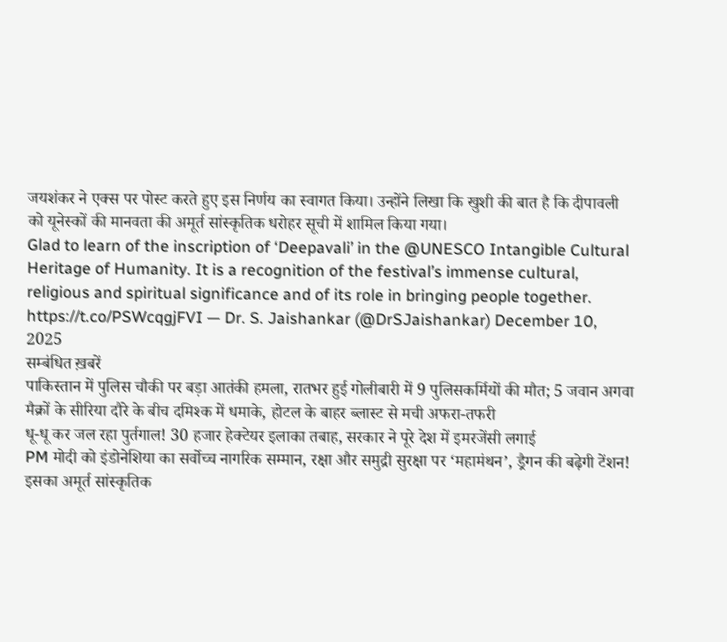जयशंकर ने एक्स पर पोस्ट करते हुए इस निर्णय का स्वागत किया। उन्होंने लिखा कि खुशी की बात है कि दीपावली को यूनेस्कों की मानवता की अमूर्त सांस्कृतिक धरोहर सूची में शामिल किया गया।
Glad to learn of the inscription of ‘Deepavali’ in the @UNESCO Intangible Cultural Heritage of Humanity. It is a recognition of the festival’s immense cultural, religious and spiritual significance and of its role in bringing people together. https://t.co/PSWcqgjFVI — Dr. S. Jaishankar (@DrSJaishankar) December 10, 2025
सम्बंधित ख़बरें
पाकिस्तान में पुलिस चौकी पर बड़ा आतंकी हमला, रातभर हुई गोलीबारी में 9 पुलिसकर्मियों की मौत; 5 जवान अगवा
मैक्रों के सीरिया दौरे के बीच दमिश्क में धमाके, होटल के बाहर ब्लास्ट से मची अफरा-तफरी
धू-धू कर जल रहा पुर्तगाल! 30 हजार हेक्टेयर इलाका तबाह, सरकार ने पूरे देश में इमरजेंसी लगाई
PM मोदी को इंडोनेशिया का सर्वोच्च नागरिक सम्मान, रक्षा और समुद्री सुरक्षा पर ‘महामंथन’, ड्रैगन की बढ़ेगी टेंशन!
इसका अमूर्त सांस्कृतिक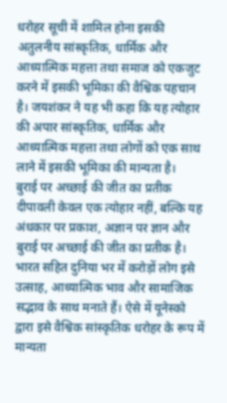धरोहर सूची में शामिल होना इसकी अतुलनीय सांस्कृतिक, धार्मिक और आध्यात्मिक महत्ता तथा समाज को एकजुट करने में इसकी भूमिका की वैश्विक पहचान है। जयशंकर ने यह भी कहा कि यह त्योहार की अपार सांस्कृतिक, धार्मिक और आध्यात्मिक महत्ता तथा लोगों को एक साथ लाने में इसकी भूमिका की मान्यता है।
बुराई पर अच्छाई की जीत का प्रतीक
दीपावली केवल एक त्योहार नहीं, बल्कि यह अंधकार पर प्रकाश, अज्ञान पर ज्ञान और बुराई पर अच्छाई की जीत का प्रतीक है। भारत सहित दुनिया भर में करोड़ों लोग इसे उत्साह, आध्यात्मिक भाव और सामाजिक सद्भाव के साथ मनाते हैं। ऐसे में यूनेस्को द्वारा इसे वैश्विक सांस्कृतिक धरोहर के रूप में मान्यता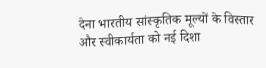देना भारतीय सांस्कृतिक मूल्यों के विस्तार और स्वीकार्यता को नई दिशा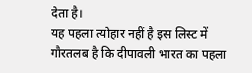देता है।
यह पहला त्योहार नहीं है इस लिस्ट में
गौरतलब है कि दीपावली भारत का पहला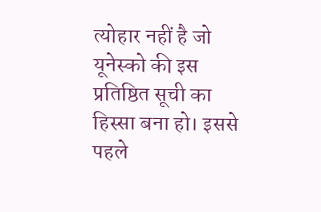त्योहार नहीं है जो यूनेस्को की इस प्रतिष्ठित सूची का हिस्सा बना हो। इससे पहले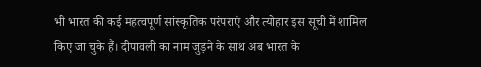भी भारत की कई महत्वपूर्ण सांस्कृतिक परंपराएं और त्योहार इस सूची में शामिल किए जा चुके हैं। दीपावली का नाम जुड़ने के साथ अब भारत के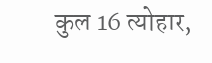कुल 16 त्योहार,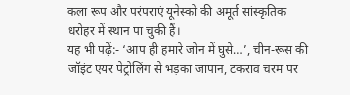कला रूप और परंपराएं यूनेस्को की अमूर्त सांस्कृतिक धरोहर में स्थान पा चुकी हैं।
यह भी पढ़ें:- ‘आप ही हमारे जोन में घुसे…’, चीन-रूस की जॉइंट एयर पेट्रोलिंग से भड़का जापान, टकराव चरम पर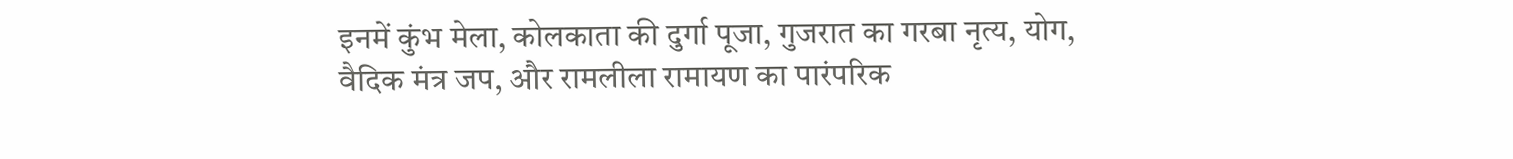इनमें कुंभ मेला, कोलकाता की दुर्गा पूजा, गुजरात का गरबा नृत्य, योग, वैदिक मंत्र जप, और रामलीला रामायण का पारंपरिक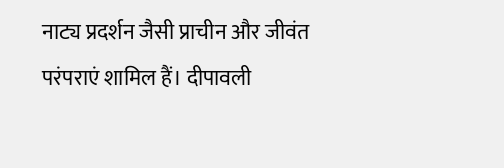नाट्य प्रदर्शन जैसी प्राचीन और जीवंत परंपराएं शामिल हैं। दीपावली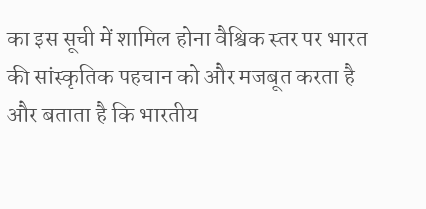का इस सूची में शामिल होना वैश्विक स्तर पर भारत की सांस्कृतिक पहचान को और मजबूत करता है और बताता है कि भारतीय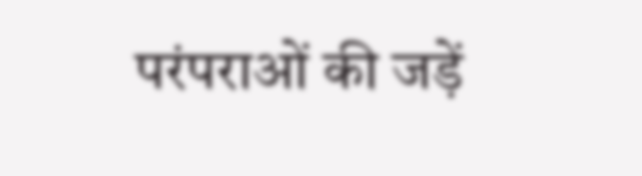परंपराओं की जड़ें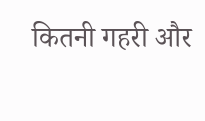कितनी गहरी और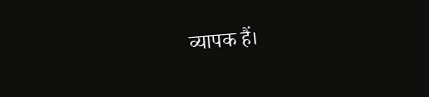व्यापक हैं।